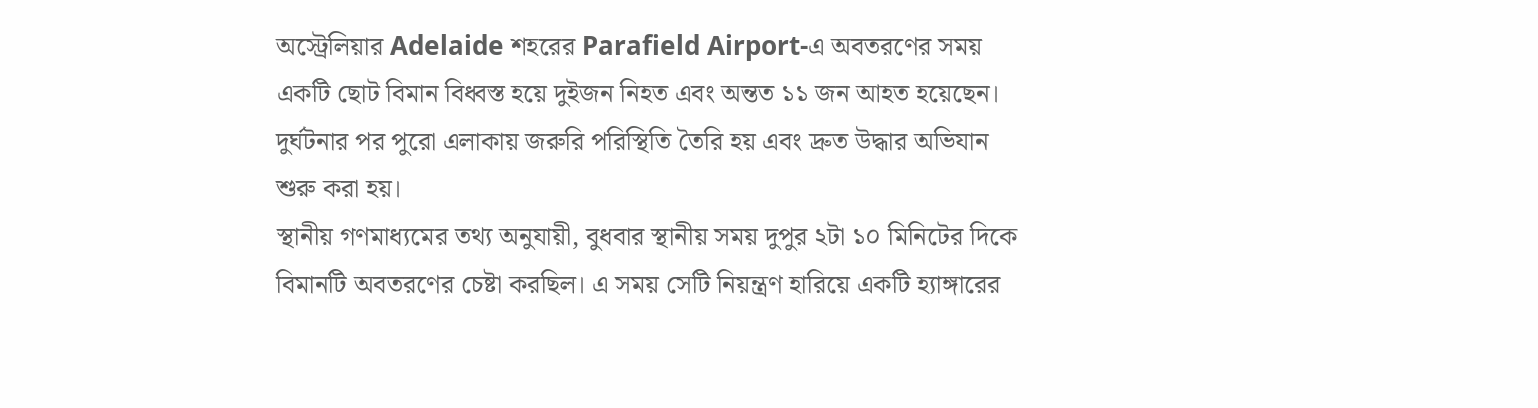অস্ট্রেলিয়ার Adelaide শহরের Parafield Airport-এ অবতরণের সময় একটি ছোট বিমান বিধ্বস্ত হয়ে দুইজন নিহত এবং অন্তত ১১ জন আহত হয়েছেন। দুর্ঘটনার পর পুরো এলাকায় জরুরি পরিস্থিতি তৈরি হয় এবং দ্রুত উদ্ধার অভিযান শুরু করা হয়।
স্থানীয় গণমাধ্যমের তথ্য অনুযায়ী, বুধবার স্থানীয় সময় দুপুর ২টা ১০ মিনিটের দিকে বিমানটি অবতরণের চেষ্টা করছিল। এ সময় সেটি নিয়ন্ত্রণ হারিয়ে একটি হ্যাঙ্গারের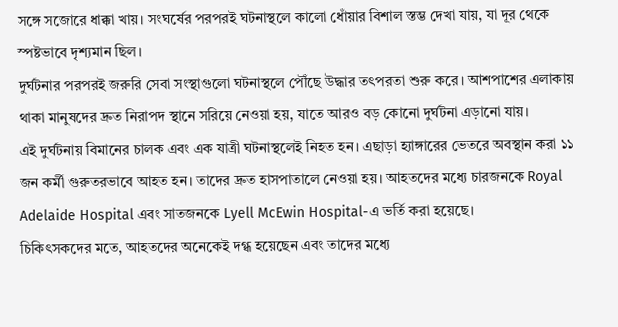সঙ্গে সজোরে ধাক্কা খায়। সংঘর্ষের পরপরই ঘটনাস্থলে কালো ধোঁয়ার বিশাল স্তম্ভ দেখা যায়, যা দূর থেকে স্পষ্টভাবে দৃশ্যমান ছিল।
দুর্ঘটনার পরপরই জরুরি সেবা সংস্থাগুলো ঘটনাস্থলে পৌঁছে উদ্ধার তৎপরতা শুরু করে। আশপাশের এলাকায় থাকা মানুষদের দ্রুত নিরাপদ স্থানে সরিয়ে নেওয়া হয়, যাতে আরও বড় কোনো দুর্ঘটনা এড়ানো যায়।
এই দুর্ঘটনায় বিমানের চালক এবং এক যাত্রী ঘটনাস্থলেই নিহত হন। এছাড়া হ্যাঙ্গারের ভেতরে অবস্থান করা ১১ জন কর্মী গুরুতরভাবে আহত হন। তাদের দ্রুত হাসপাতালে নেওয়া হয়। আহতদের মধ্যে চারজনকে Royal Adelaide Hospital এবং সাতজনকে Lyell McEwin Hospital-এ ভর্তি করা হয়েছে।
চিকিৎসকদের মতে, আহতদের অনেকেই দগ্ধ হয়েছেন এবং তাদের মধ্যে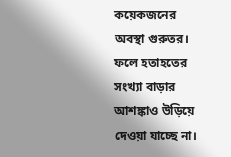কয়েকজনের অবস্থা গুরুতর। ফলে হতাহতের সংখ্যা বাড়ার আশঙ্কাও উড়িয়ে দেওয়া যাচ্ছে না।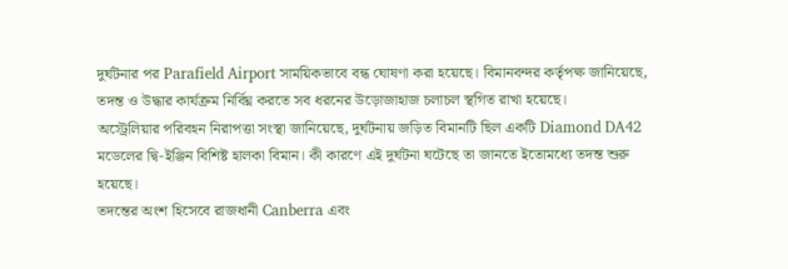দুর্ঘটনার পর Parafield Airport সাময়িকভাবে বন্ধ ঘোষণা করা হয়েছে। বিমানবন্দর কর্তৃপক্ষ জানিয়েছে, তদন্ত ও উদ্ধার কার্যক্রম নির্বিঘ্ন করতে সব ধরনের উড়োজাহাজ চলাচল স্থগিত রাখা হয়েছে।
অস্ট্রেলিয়ার পরিবহন নিরাপত্তা সংস্থা জানিয়েছে, দুর্ঘটনায় জড়িত বিমানটি ছিল একটি Diamond DA42 মডেলের দ্বি-ইঞ্জিন বিশিষ্ট হালকা বিমান। কী কারণে এই দুর্ঘটনা ঘটেছে তা জানতে ইতোমধ্যে তদন্ত শুরু হয়েছে।
তদন্তের অংশ হিসেবে রাজধানী Canberra এবং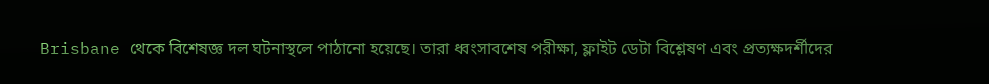Brisbane থেকে বিশেষজ্ঞ দল ঘটনাস্থলে পাঠানো হয়েছে। তারা ধ্বংসাবশেষ পরীক্ষা, ফ্লাইট ডেটা বিশ্লেষণ এবং প্রত্যক্ষদর্শীদের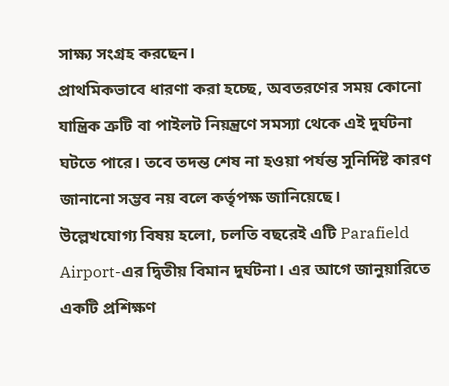সাক্ষ্য সংগ্রহ করছেন।
প্রাথমিকভাবে ধারণা করা হচ্ছে, অবতরণের সময় কোনো যান্ত্রিক ত্রুটি বা পাইলট নিয়ন্ত্রণে সমস্যা থেকে এই দুর্ঘটনা ঘটতে পারে। তবে তদন্ত শেষ না হওয়া পর্যন্ত সুনির্দিষ্ট কারণ জানানো সম্ভব নয় বলে কর্তৃপক্ষ জানিয়েছে।
উল্লেখযোগ্য বিষয় হলো, চলতি বছরেই এটি Parafield Airport-এর দ্বিতীয় বিমান দুর্ঘটনা। এর আগে জানুয়ারিতে একটি প্রশিক্ষণ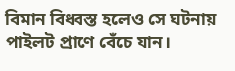বিমান বিধ্বস্ত হলেও সে ঘটনায় পাইলট প্রাণে বেঁচে যান।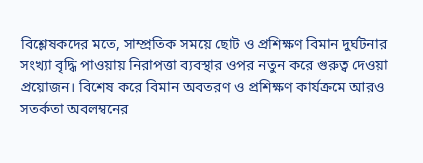বিশ্লেষকদের মতে, সাম্প্রতিক সময়ে ছোট ও প্রশিক্ষণ বিমান দুর্ঘটনার সংখ্যা বৃদ্ধি পাওয়ায় নিরাপত্তা ব্যবস্থার ওপর নতুন করে গুরুত্ব দেওয়া প্রয়োজন। বিশেষ করে বিমান অবতরণ ও প্রশিক্ষণ কার্যক্রমে আরও সতর্কতা অবলম্বনের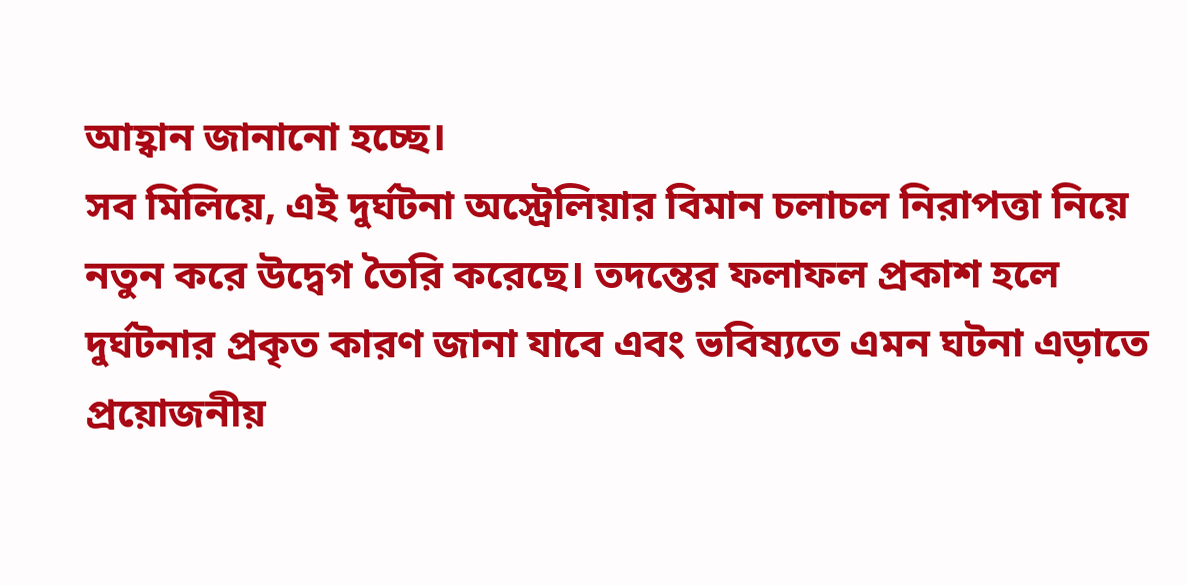আহ্বান জানানো হচ্ছে।
সব মিলিয়ে, এই দুর্ঘটনা অস্ট্রেলিয়ার বিমান চলাচল নিরাপত্তা নিয়ে নতুন করে উদ্বেগ তৈরি করেছে। তদন্তের ফলাফল প্রকাশ হলে দুর্ঘটনার প্রকৃত কারণ জানা যাবে এবং ভবিষ্যতে এমন ঘটনা এড়াতে প্রয়োজনীয়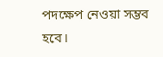পদক্ষেপ নেওয়া সম্ভব হবে।